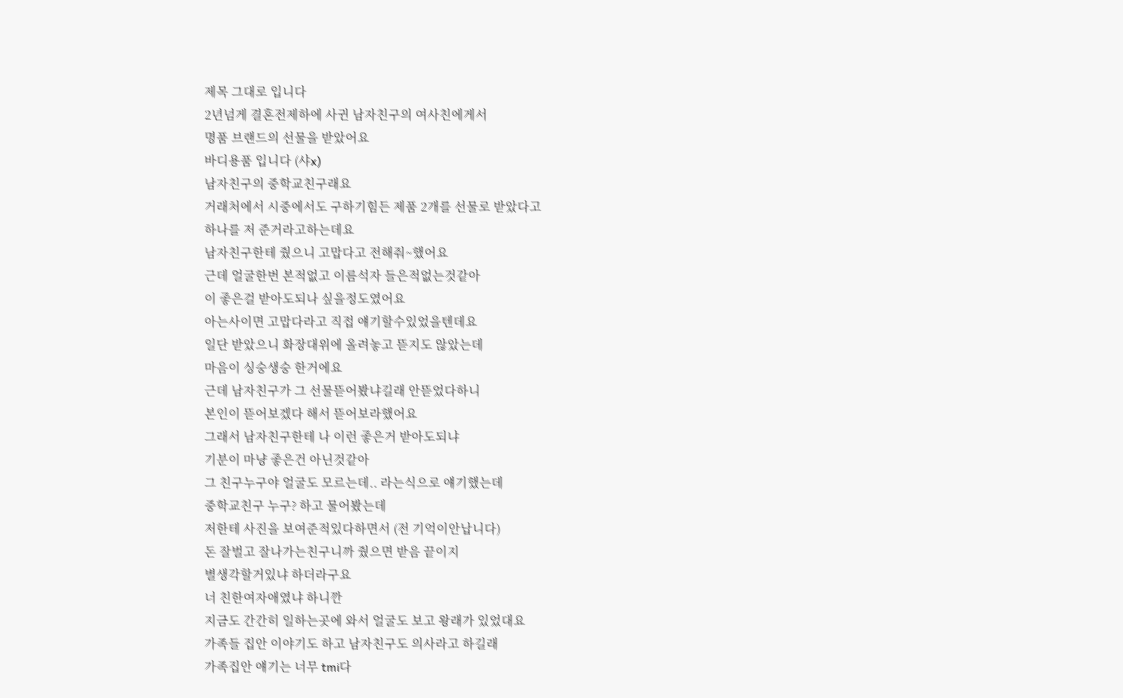제목 그대로 입니다
2년넘게 결혼전제하에 사귄 남자친구의 여사친에게서
명품 브랜드의 선물을 받았어요
바디용품 입니다 (샤x)
남자친구의 중학교친구래요
거래처에서 시중에서도 구하기힘든 제품 2개를 선물로 받았다고
하나를 저 준거라고하는데요
남자친구한테 줬으니 고맙다고 전해줘~했어요
근데 얼굴한번 본적없고 이름석자 들은적없는것같아
이 좋은걸 받아도되나 싶을정도였어요
아는사이면 고맙다라고 직접 얘기할수있었을텐데요
일단 받았으니 화장대위에 올려놓고 뜯지도 않았는데
마음이 싱숭생숭 한거에요
근데 남자친구가 그 선물뜯어봤냐길래 안뜯었다하니
본인이 뜯어보겠다 해서 뜯어보라했어요
그래서 남자친구한테 나 이런 좋은거 받아도되냐
기분이 마냥 좋은건 아닌것같아
그 친구누구야 얼굴도 모르는데.. 라는식으로 얘기했는데
중학교친구 누구? 하고 물어봤는데
저한테 사진을 보여준적있다하면서 (전 기억이안납니다)
돈 잘벌고 잘나가는친구니까 줬으면 받음 끝이지
별생각할거있냐 하더라구요
너 친한여자애였냐 하니깐
지금도 간간히 일하는곳에 와서 얼굴도 보고 왕래가 있었대요
가족들 집안 이야기도 하고 남자친구도 의사라고 하길래
가족집안 얘기는 너무 tmi다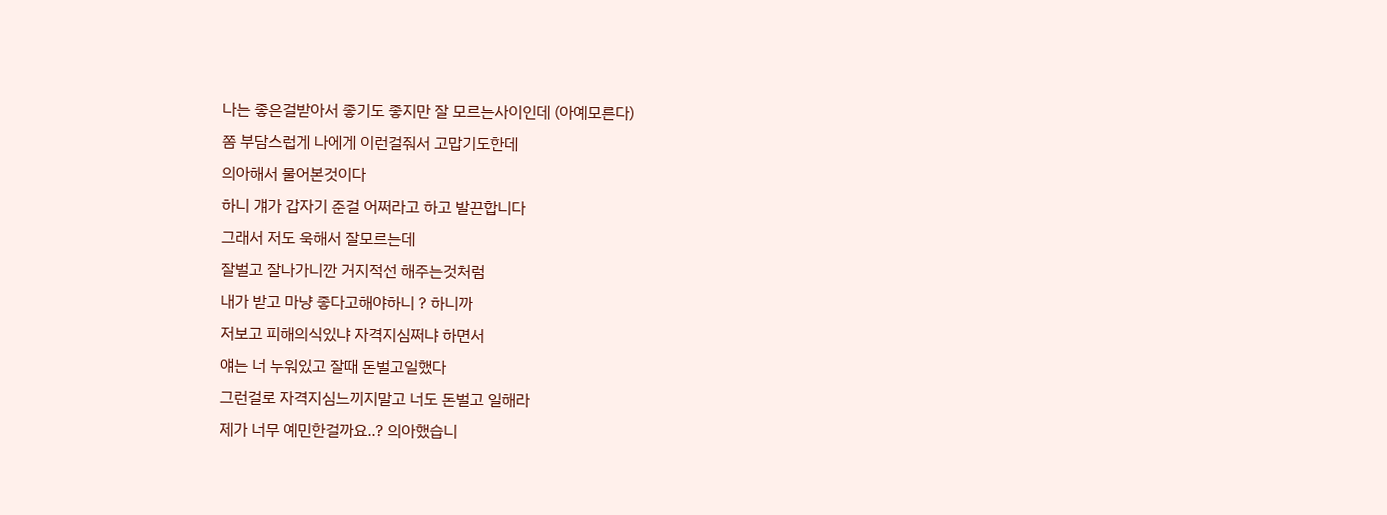나는 좋은걸받아서 좋기도 좋지만 잘 모르는사이인데 (아예모른다)
쫌 부담스럽게 나에게 이런걸줘서 고맙기도한데
의아해서 물어본것이다
하니 걔가 갑자기 준걸 어쩌라고 하고 발끈합니다
그래서 저도 욱해서 잘모르는데
잘벌고 잘나가니깐 거지적선 해주는것처럼
내가 받고 마냥 좋다고해야하니 ? 하니까
저보고 피해의식있냐 자격지심쩌냐 하면서
얘는 너 누워있고 잘때 돈벌고일했다
그런걸로 자격지심느끼지말고 너도 돈벌고 일해라
제가 너무 예민한걸까요..? 의아했습니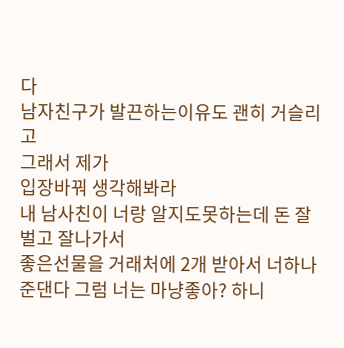다
남자친구가 발끈하는이유도 괜히 거슬리고
그래서 제가
입장바꿔 생각해봐라
내 남사친이 너랑 알지도못하는데 돈 잘벌고 잘나가서
좋은선물을 거래처에 2개 받아서 너하나준댄다 그럼 너는 마냥좋아? 하니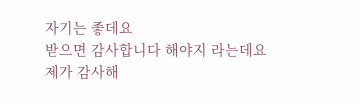자기는 좋데요
받으면 감사합니다 해야지 라는데요
제가 감사해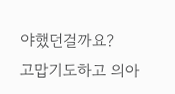야했던걸까요?
고맙기도하고 의아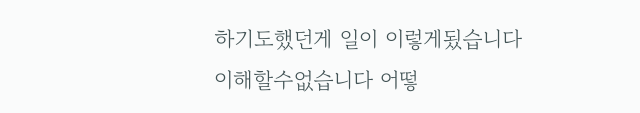하기도했던게 일이 이렇게됬습니다
이해할수없습니다 어떻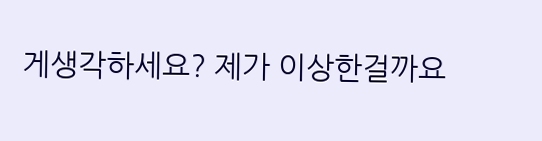게생각하세요? 제가 이상한걸까요